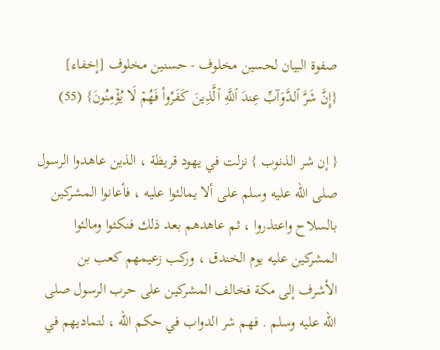صفوة البيان لحسين مخلوف - حسنين مخلوف [إخفاء]
{إِنَّ شَرَّ ٱلدَّوَآبِّ عِندَ ٱللَّهِ ٱلَّذِينَ كَفَرُواْ فَهُمۡ لَا يُؤۡمِنُونَ} (55)

{ إن شر الذنوب } نزلت في يهود قريظة ، الذين عاهدوا الرسول صلى الله عليه وسلم على ألا يمالئوا عليه ، فأعانوا المشركين بالسلاح واعتذروا ، ثم عاهدهم بعد ذلك فنكثوا ومالئوا المشركين عليه يوم الخندق ، وركب زعيمهم كعب بن الأشرف إلى مكة فخالف المشركين على حرب الرسول صلى الله عليه وسلم . فهم شر الدواب في حكم الله ، لتماديهم في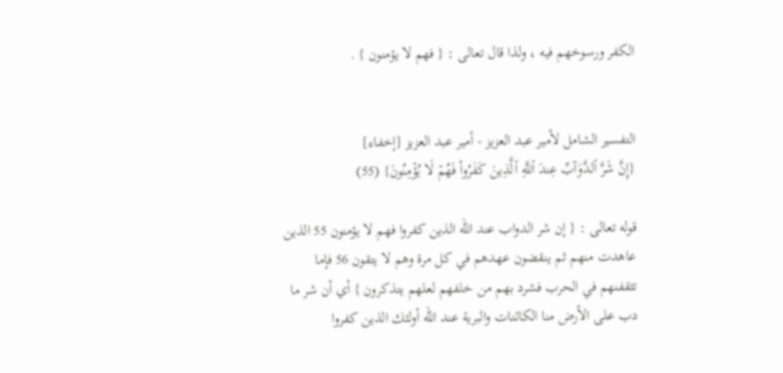الكفر ورسوخهم فيه ، ولذا قال تعالى : { فهم لا يؤمنون } .


التفسير الشامل لأمير عبد العزيز - أمير عبد العزيز [إخفاء]
{إِنَّ شَرَّ ٱلدَّوَآبِّ عِندَ ٱللَّهِ ٱلَّذِينَ كَفَرُواْ فَهُمۡ لَا يُؤۡمِنُونَ} (55)

قوله تعالى : { إن شر الدواب عند الله الذين كفروا فهم لا يؤمنون 55 الذين عاهدت منهم ثم ينقضون عهدهم في كل مرة وهم لا يتقون 56 فإما تثقفنهم في الحرب فشرد بهم من خلفهم لعلهم يتذكرون } أي أن شر ما دب على الأرض منا الكائنات والبرية عند الله أولئك الذين كفروا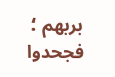بربهم ؛ فجحدوا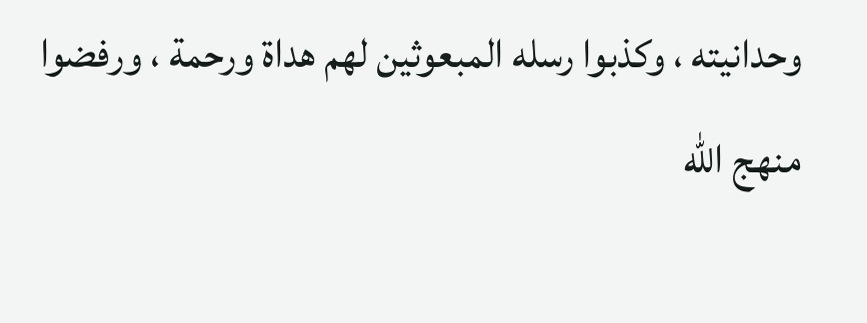وحدانيته ، وكذبوا رسله المبعوثين لهم هداة ورحمة ، ورفضوا منهج الله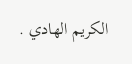الكريم الهادي .